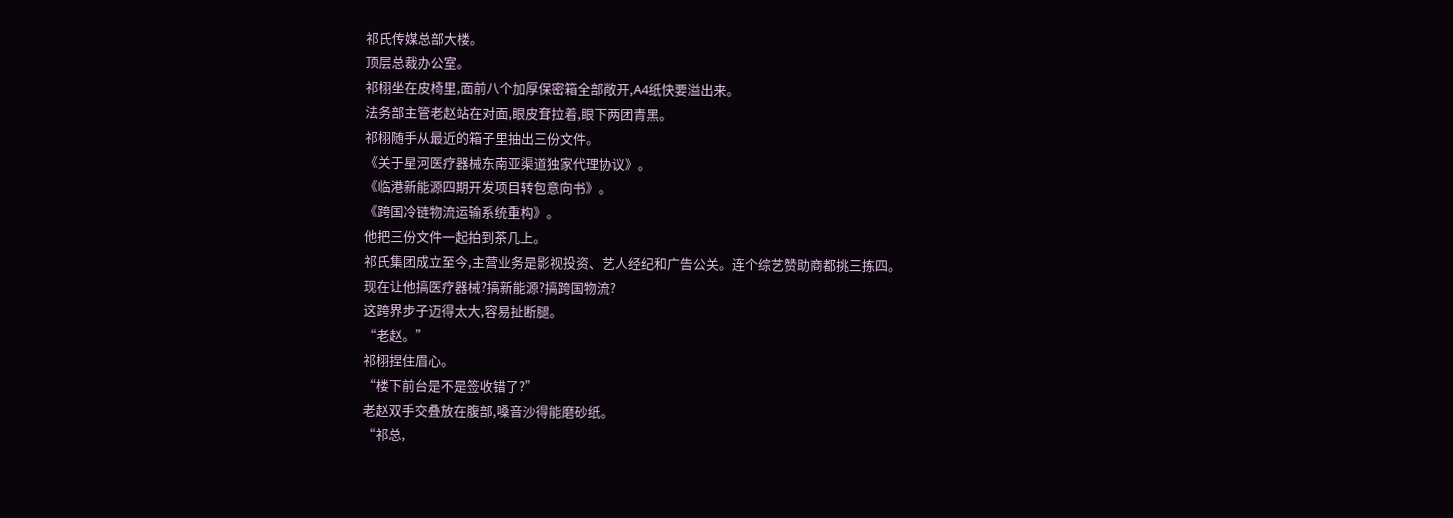祁氏传媒总部大楼。
顶层总裁办公室。
祁栩坐在皮椅里,面前八个加厚保密箱全部敞开,A4纸快要溢出来。
法务部主管老赵站在对面,眼皮耷拉着,眼下两团青黑。
祁栩随手从最近的箱子里抽出三份文件。
《关于星河医疗器械东南亚渠道独家代理协议》。
《临港新能源四期开发项目转包意向书》。
《跨国冷链物流运输系统重构》。
他把三份文件一起拍到茶几上。
祁氏集团成立至今,主营业务是影视投资、艺人经纪和广告公关。连个综艺赞助商都挑三拣四。
现在让他搞医疗器械?搞新能源?搞跨国物流?
这跨界步子迈得太大,容易扯断腿。
“老赵。”
祁栩捏住眉心。
“楼下前台是不是签收错了?”
老赵双手交叠放在腹部,嗓音沙得能磨砂纸。
“祁总,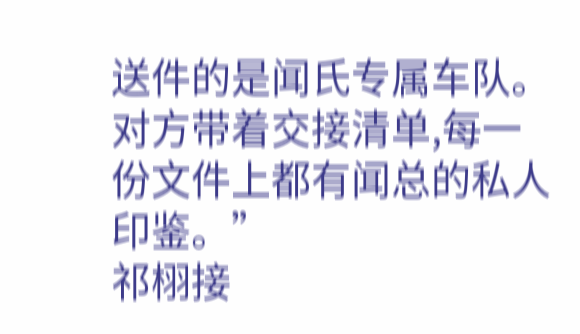送件的是闻氏专属车队。对方带着交接清单,每一份文件上都有闻总的私人印鉴。”
祁栩接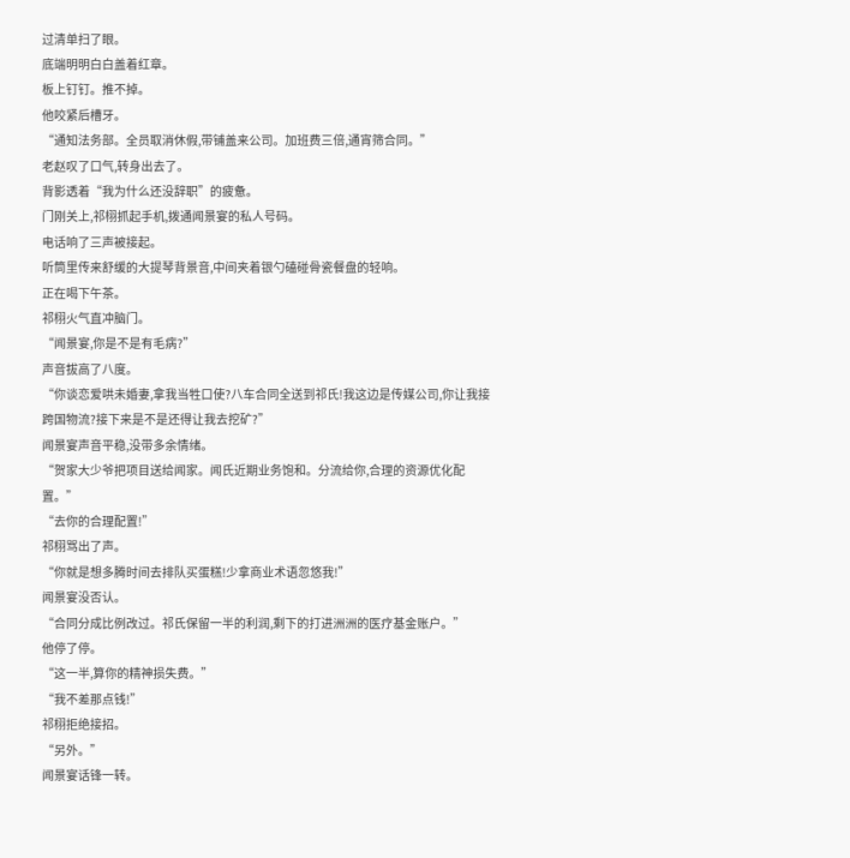过清单扫了眼。
底端明明白白盖着红章。
板上钉钉。推不掉。
他咬紧后槽牙。
“通知法务部。全员取消休假,带铺盖来公司。加班费三倍,通宵筛合同。”
老赵叹了口气,转身出去了。
背影透着“我为什么还没辞职”的疲惫。
门刚关上,祁栩抓起手机,拨通闻景宴的私人号码。
电话响了三声被接起。
听筒里传来舒缓的大提琴背景音,中间夹着银勺磕碰骨瓷餐盘的轻响。
正在喝下午茶。
祁栩火气直冲脑门。
“闻景宴,你是不是有毛病?”
声音拔高了八度。
“你谈恋爱哄未婚妻,拿我当牲口使?八车合同全送到祁氏!我这边是传媒公司,你让我接跨国物流?接下来是不是还得让我去挖矿?”
闻景宴声音平稳,没带多余情绪。
“贺家大少爷把项目送给闻家。闻氏近期业务饱和。分流给你,合理的资源优化配置。”
“去你的合理配置!”
祁栩骂出了声。
“你就是想多腾时间去排队买蛋糕!少拿商业术语忽悠我!”
闻景宴没否认。
“合同分成比例改过。祁氏保留一半的利润,剩下的打进洲洲的医疗基金账户。”
他停了停。
“这一半,算你的精神损失费。”
“我不差那点钱!”
祁栩拒绝接招。
“另外。”
闻景宴话锋一转。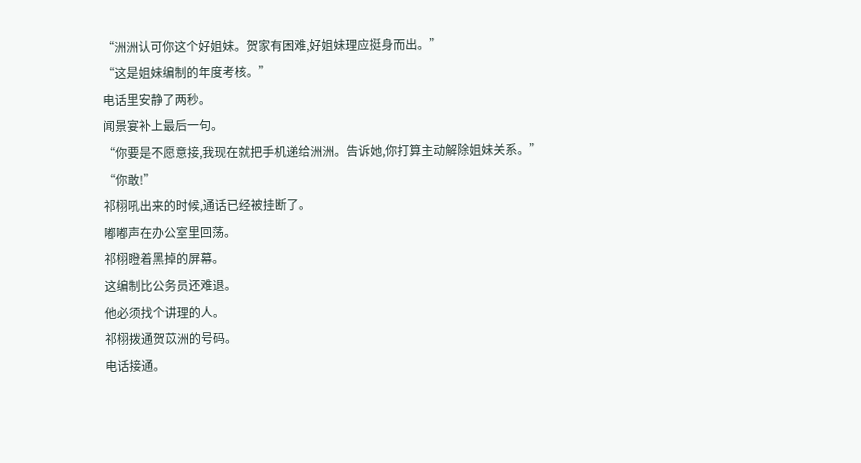“洲洲认可你这个好姐妹。贺家有困难,好姐妹理应挺身而出。”
“这是姐妹编制的年度考核。”
电话里安静了两秒。
闻景宴补上最后一句。
“你要是不愿意接,我现在就把手机递给洲洲。告诉她,你打算主动解除姐妹关系。”
“你敢!”
祁栩吼出来的时候,通话已经被挂断了。
嘟嘟声在办公室里回荡。
祁栩瞪着黑掉的屏幕。
这编制比公务员还难退。
他必须找个讲理的人。
祁栩拨通贺苡洲的号码。
电话接通。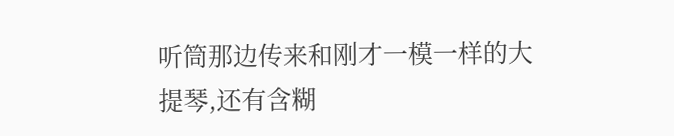听筒那边传来和刚才一模一样的大提琴,还有含糊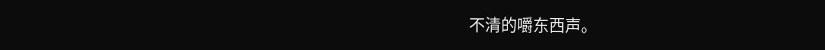不清的嚼东西声。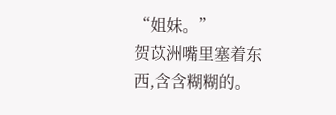“姐妹。”
贺苡洲嘴里塞着东西,含含糊糊的。